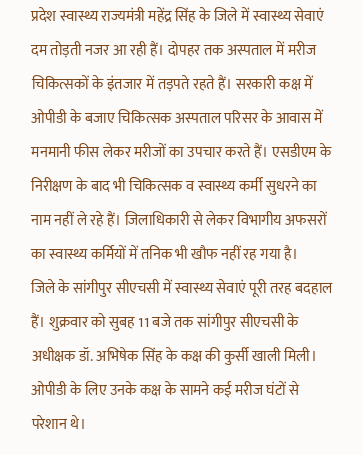प्रदेश स्वास्थ्य राज्यमंत्री महेंद्र सिंह के जिले में स्वास्थ्य सेवाएं दम तोड़ती नजर आ रही हैं। दोपहर तक अस्पताल में मरीज चिकित्सकों के इंतजार में तड़पते रहते हैं। सरकारी कक्ष में ओपीडी के बजाए चिकित्सक अस्पताल परिसर के आवास में मनमानी फीस लेकर मरीजों का उपचार करते हैं। एसडीएम के निरीक्षण के बाद भी चिकित्सक व स्वास्थ्य कर्मी सुधरने का नाम नहीं ले रहे हैं। जिलाधिकारी से लेकर विभागीय अफसरों का स्वास्थ्य कर्मियों में तनिक भी खौफ नहीं रह गया है।
जिले के सांगीपुर सीएचसी में स्वास्थ्य सेवाएं पूरी तरह बदहाल हैं। शुक्रवार को सुबह 11 बजे तक सांगीपुर सीएचसी के अधीक्षक डॉ. अभिषेक सिंह के कक्ष की कुर्सी खाली मिली। ओपीडी के लिए उनके कक्ष के सामने कई मरीज घंटों से परेशान थे।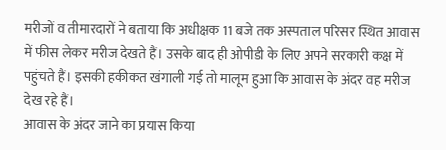मरीजों व तीमारदारों ने बताया कि अधीक्षक 11 बजे तक अस्पताल परिसर स्थित आवास में फीस लेकर मरीज देखते हैं। उसके बाद ही ओपीडी के लिए अपने सरकारी कक्ष में पहुंचते हैं। इसकी हकीकत खंगाली गई तो मालूम हुआ कि आवास के अंदर वह मरीज देख रहे हैं।
आवास के अंदर जाने का प्रयास किया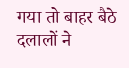गया तो बाहर बैठे दलालों ने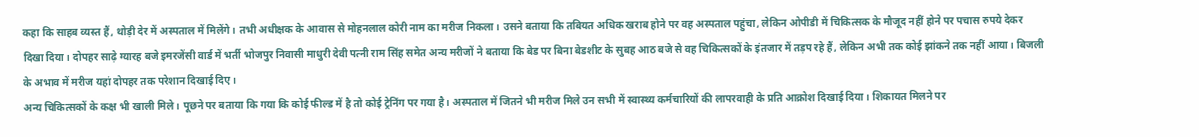कहा कि साहब व्यस्त हैं, थोड़ी देर में अस्पताल में मिलेंगे। तभी अधीक्षक के आवास से मोहनलाल कोरी नाम का मरीज निकला। उसने बताया कि तबियत अधिक खराब होने पर वह अस्पताल पहुंचा, लेकिन ओपीडी में चिकित्सक के मौजूद नहीं होने पर पचास रुपये देकर दिखा दिया। दोपहर साढ़े ग्यारह बजे इमरजेंसी वार्ड में भर्ती भोजपुर निवासी माधुरी देवी पत्नी राम सिंह समेत अन्य मरीजों ने बताया कि बेड पर बिना बेडशीट के सुबह आठ बजे से वह चिकित्सकों के इंतजार में तड़प रहे हैं, लेकिन अभी तक कोई झांकने तक नहीं आया। बिजली के अभाव में मरीज यहां दोपहर तक परेशान दिखाई दिए।
अन्य चिकित्सकों के कक्ष भी खाली मिले। पूछने पर बताया कि गया कि कोई फील्ड में है तो कोई ट्रेनिंग पर गया है। अस्पताल में जितने भी मरीज मिले उन सभी में स्वास्थ्य कर्मचारियों की लापरवाही के प्रति आक्रोश दिखाई दिया। शिकायत मिलने पर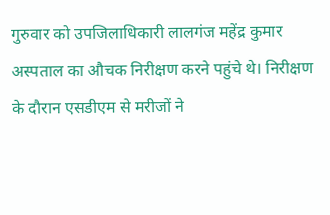गुरुवार को उपजिलाधिकारी लालगंज महेंद्र कुमार अस्पताल का औचक निरीक्षण करने पहुंचे थे। निरीक्षण के दौरान एसडीएम से मरीजों ने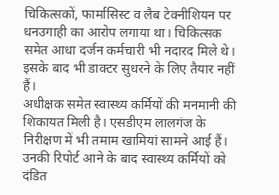चिकित्सकों, फार्मासिस्ट व लैब टेक्नीशियन पर धनउगाही का आरोप लगाया था। चिकित्सक समेत आधा दर्जन कर्मचारी भी नदारद मिले थे। इसके बाद भी डाक्टर सुधरने के लिए तैयार नहीं हैं।
अधीक्षक समेत स्वास्थ्य कर्मियों की मनमानी की शिकायत मिली है। एसडीएम लालगंज के निरीक्षण में भी तमाम खामियां सामने आई हैं। उनकी रिपोर्ट आने के बाद स्वास्थ्य कर्मियों को दंडित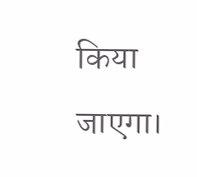किया जाएगा।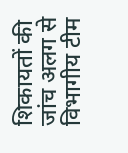शिकायतों की जांच अलग से विभागीय टीम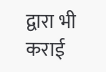द्वारा भी कराई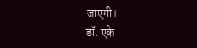जाएगी।
डॉ. एके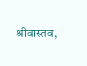श्रीवास्तव,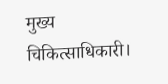मुख्य चिकित्साधिकारी।